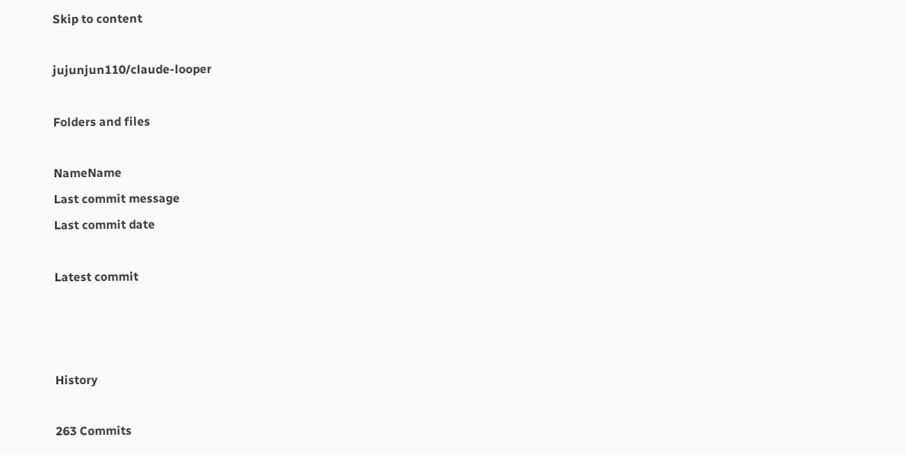Skip to content

jujunjun110/claude-looper

Folders and files

NameName
Last commit message
Last commit date

Latest commit



History

263 Commits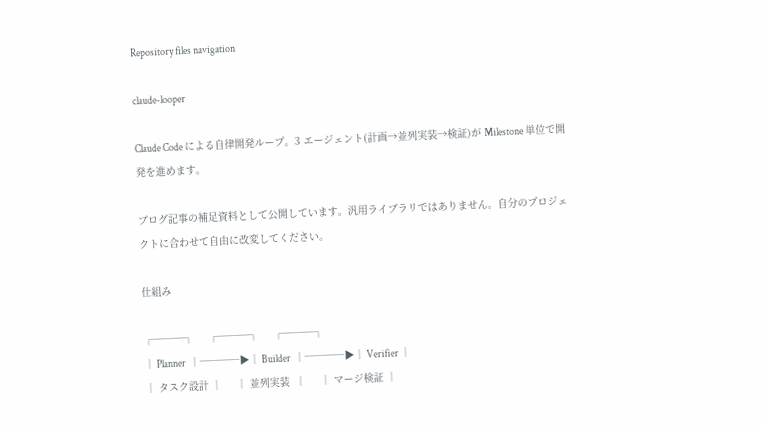Repository files navigation

claude-looper

Claude Code による自律開発ループ。3 エージェント(計画→並列実装→検証)が Milestone 単位で開発を進めます。

ブログ記事の補足資料として公開しています。汎用ライブラリではありません。自分のプロジェクトに合わせて自由に改変してください。

仕組み

┌───┐     ┌───┐     ┌───┐
│ Planner  │────▶│ Builder  │────▶│ Verifier │
│ タスク設計 │     │ 並列実装  │     │ マージ検証 │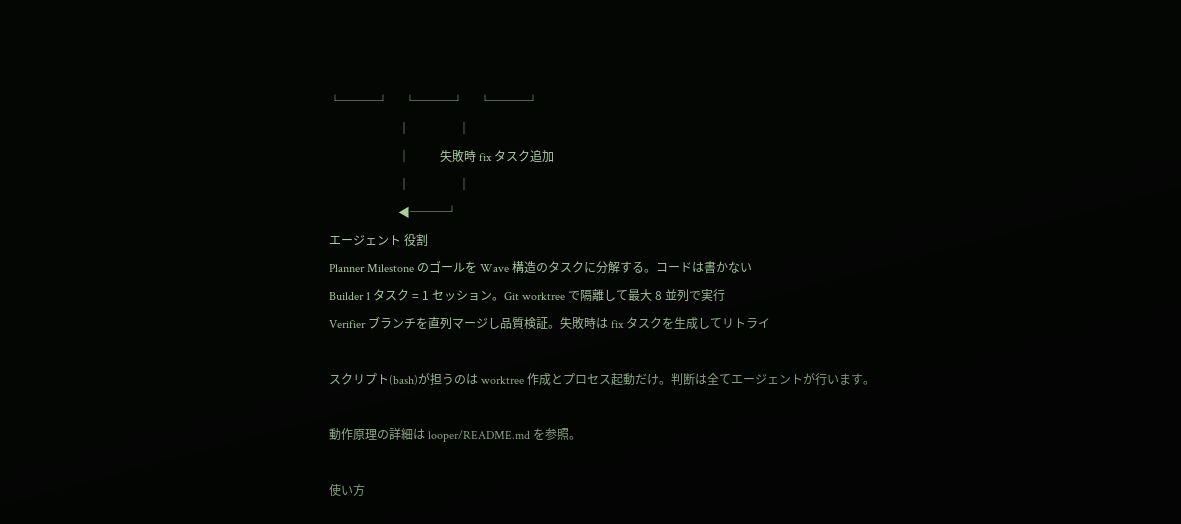└───┘     └───┘     └───┘
                       │                │
                       │          失敗時 fix タスク追加
                       │                │
                       ◀───┘
エージェント 役割
Planner Milestone のゴールを Wave 構造のタスクに分解する。コードは書かない
Builder 1 タスク = 1 セッション。Git worktree で隔離して最大 8 並列で実行
Verifier ブランチを直列マージし品質検証。失敗時は fix タスクを生成してリトライ

スクリプト(bash)が担うのは worktree 作成とプロセス起動だけ。判断は全てエージェントが行います。

動作原理の詳細は looper/README.md を参照。

使い方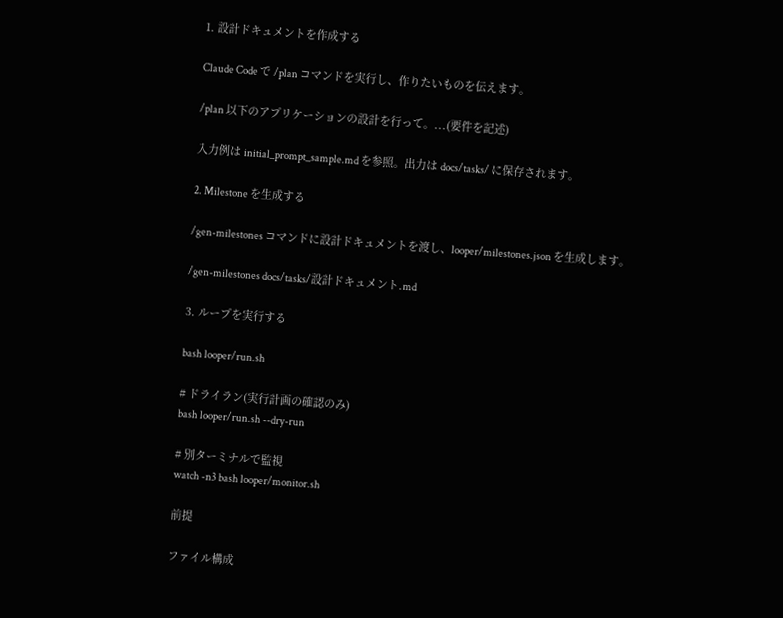1. 設計ドキュメントを作成する

Claude Code で /plan コマンドを実行し、作りたいものを伝えます。

/plan 以下のアプリケーションの設計を行って。...(要件を記述)

入力例は initial_prompt_sample.md を参照。出力は docs/tasks/ に保存されます。

2. Milestone を生成する

/gen-milestones コマンドに設計ドキュメントを渡し、looper/milestones.json を生成します。

/gen-milestones docs/tasks/設計ドキュメント.md

3. ループを実行する

bash looper/run.sh

# ドライラン(実行計画の確認のみ)
bash looper/run.sh --dry-run

# 別ターミナルで監視
watch -n3 bash looper/monitor.sh

前提

ファイル構成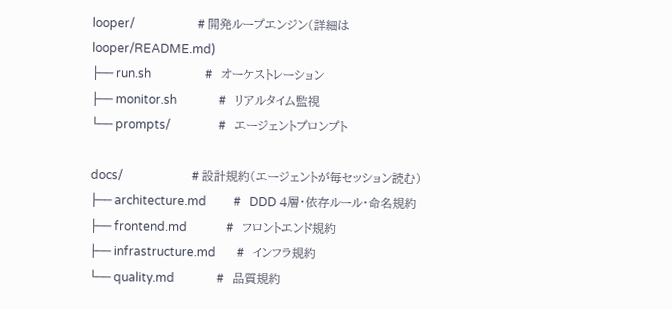looper/                     # 開発ループエンジン(詳細は looper/README.md)
├── run.sh                  #   オーケストレーション
├── monitor.sh              #   リアルタイム監視
└── prompts/                #   エージェントプロンプト

docs/                       # 設計規約(エージェントが毎セッション読む)
├── architecture.md         #   DDD 4層・依存ルール・命名規約
├── frontend.md             #   フロントエンド規約
├── infrastructure.md       #   インフラ規約
└── quality.md              #   品質規約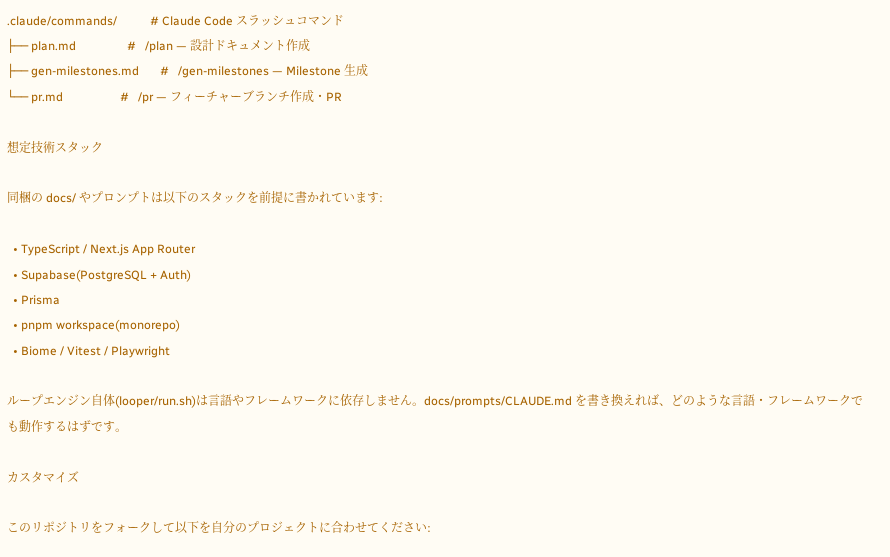.claude/commands/           # Claude Code スラッシュコマンド
├── plan.md                 #   /plan — 設計ドキュメント作成
├── gen-milestones.md       #   /gen-milestones — Milestone 生成
└── pr.md                   #   /pr — フィーチャーブランチ作成・PR

想定技術スタック

同梱の docs/ やプロンプトは以下のスタックを前提に書かれています:

  • TypeScript / Next.js App Router
  • Supabase(PostgreSQL + Auth)
  • Prisma
  • pnpm workspace(monorepo)
  • Biome / Vitest / Playwright

ループエンジン自体(looper/run.sh)は言語やフレームワークに依存しません。docs/prompts/CLAUDE.md を書き換えれば、どのような言語・フレームワークでも動作するはずです。

カスタマイズ

このリポジトリをフォークして以下を自分のプロジェクトに合わせてください: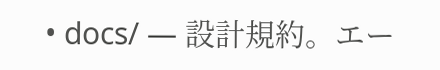• docs/ — 設計規約。エー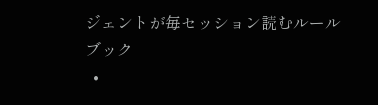ジェントが毎セッション読むルールブック
  •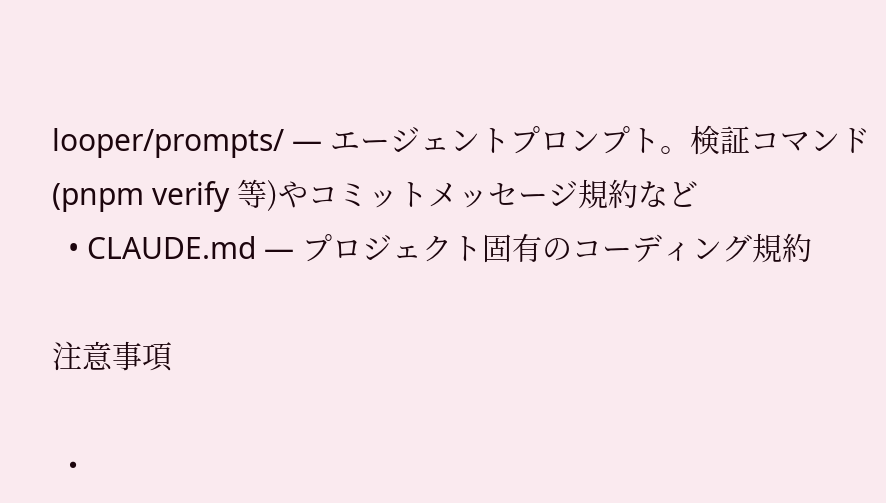looper/prompts/ — エージェントプロンプト。検証コマンド(pnpm verify 等)やコミットメッセージ規約など
  • CLAUDE.md — プロジェクト固有のコーディング規約

注意事項

  •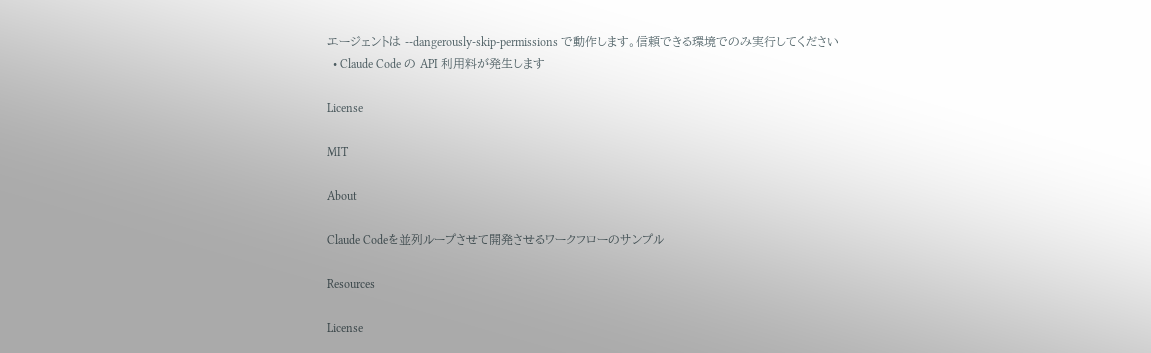エージェントは --dangerously-skip-permissions で動作します。信頼できる環境でのみ実行してください
  • Claude Code の API 利用料が発生します

License

MIT

About

Claude Codeを並列ループさせて開発させるワークフローのサンプル

Resources

License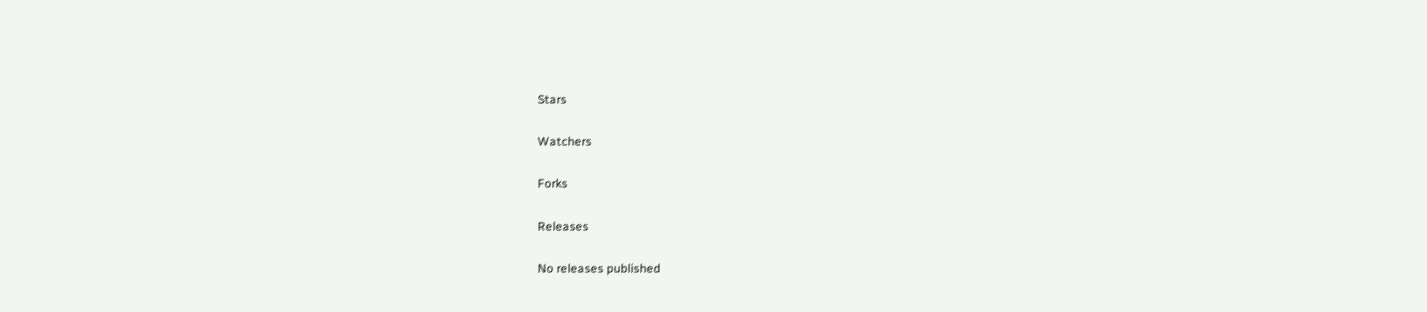Stars

Watchers

Forks

Releases

No releases published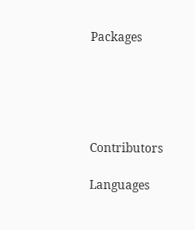Packages





Contributors

Languages